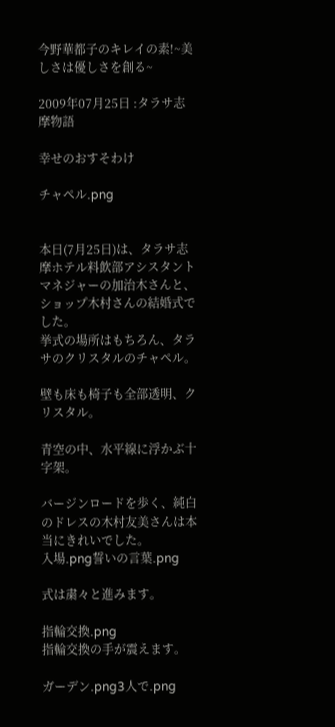今野華都子のキレイの素!~美しさは優しさを創る~

2009年07月25日 :タラサ志摩物語

幸せのおすそわけ

チャペル.png


本日(7月25日)は、タラサ志摩ホテル料飲部アシスタントマネジャーの加治木さんと、ショップ木村さんの結婚式でした。
挙式の場所はもちろん、タラサのクリスタルのチャペル。

壁も床も椅子も全部透明、クリスタル。

青空の中、水平線に浮かぶ十字架。

バージンロードを歩く、純白のドレスの木村友美さんは本当にきれいでした。
入場.png誓いの言葉.png

式は粛々と進みます。

指輪交換.png
指輪交換の手が震えます。

ガーデン.png3人で.png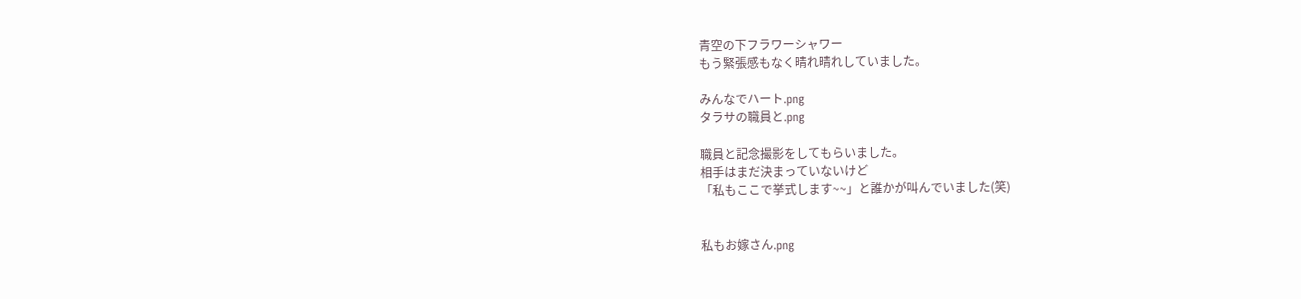青空の下フラワーシャワー
もう緊張感もなく晴れ晴れしていました。

みんなでハート.png
タラサの職員と.png

職員と記念撮影をしてもらいました。
相手はまだ決まっていないけど
「私もここで挙式します~~」と誰かが叫んでいました(笑)


私もお嫁さん.png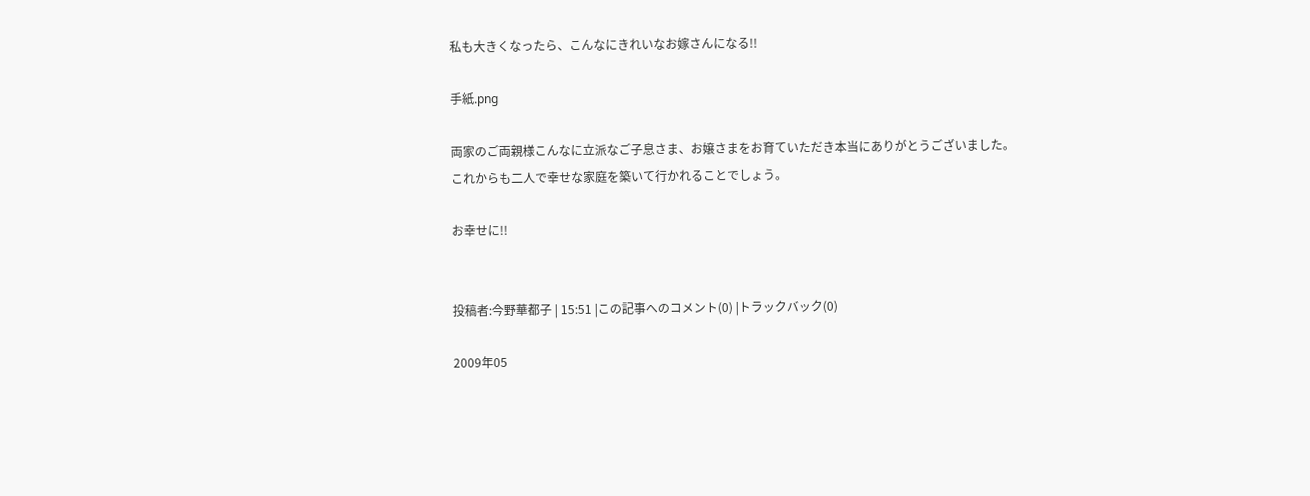私も大きくなったら、こんなにきれいなお嫁さんになる!!

手紙.png

両家のご両親様こんなに立派なご子息さま、お嬢さまをお育ていただき本当にありがとうございました。
これからも二人で幸せな家庭を築いて行かれることでしょう。

お幸せに!!


投稿者:今野華都子 | 15:51 |この記事へのコメント(0) |トラックバック(0)

2009年05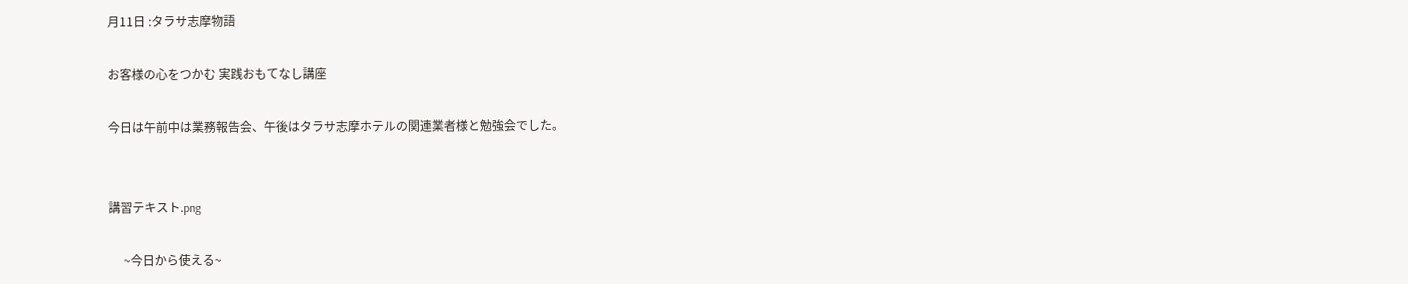月11日 :タラサ志摩物語

お客様の心をつかむ 実践おもてなし講座

今日は午前中は業務報告会、午後はタラサ志摩ホテルの関連業者様と勉強会でした。


講習テキスト.png

     ~今日から使える~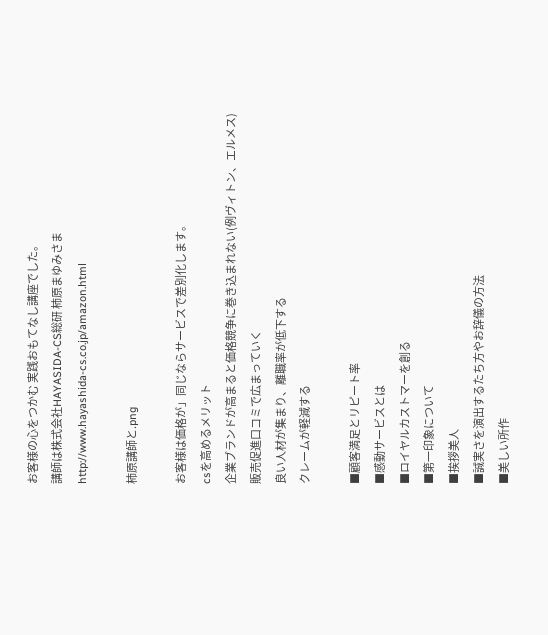お客様の心をつかむ 実践おもてなし講座でした。
講師は株式会社HAYASIDA-CS総研 柿原まゆみさま
http://www.hayashida-cs.co.jp/amazon.html

柿原講師と.png

お客様は価格が」同じならサービスで差別化します。
csを高めるメリット
企業ブランドが高まると価格競争に巻き込まれない(例ヴィトン、エルメス)
販売促進口コミで広まっていく
良い人材が集まり、離職率が低下する
クレームが軽減する

■顧客満足とリピート率
■感動サービスとは
■ロイヤルカストマーを創る
■第一印象について
■挨拶美人
■誠実さを演出するたち方やお辞儀の方法
■美しい所作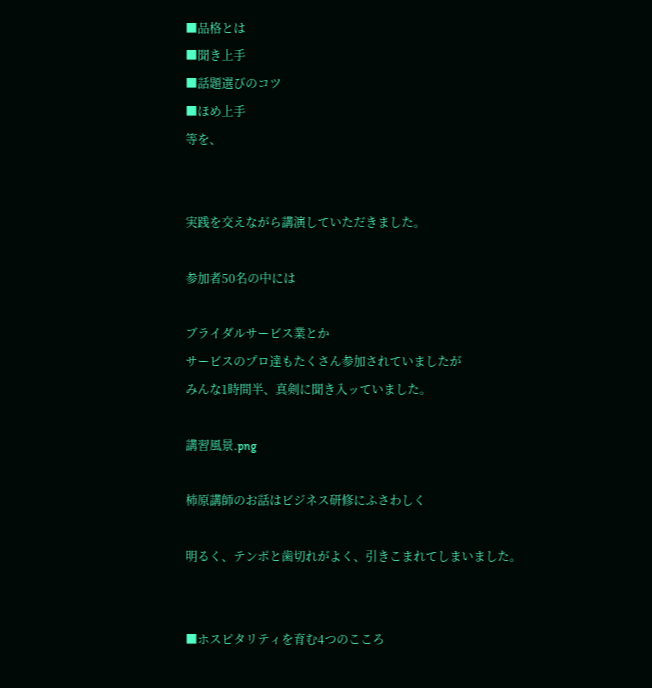■品格とは
■聞き上手
■話題選びのコツ
■ほめ上手
等を、


実践を交えながら講演していただきました。

参加者50名の中には

ブライダルサービス業とか
サービスのプロ達もたくさん参加されていましたが
みんな1時間半、真剣に聞き入ッていました。

講習風景.png

柿原講師のお話はビジネス研修にふさわしく

明るく、テンポと歯切れがよく、引きこまれてしまいました。


■ホスピタリティを育む4つのこころ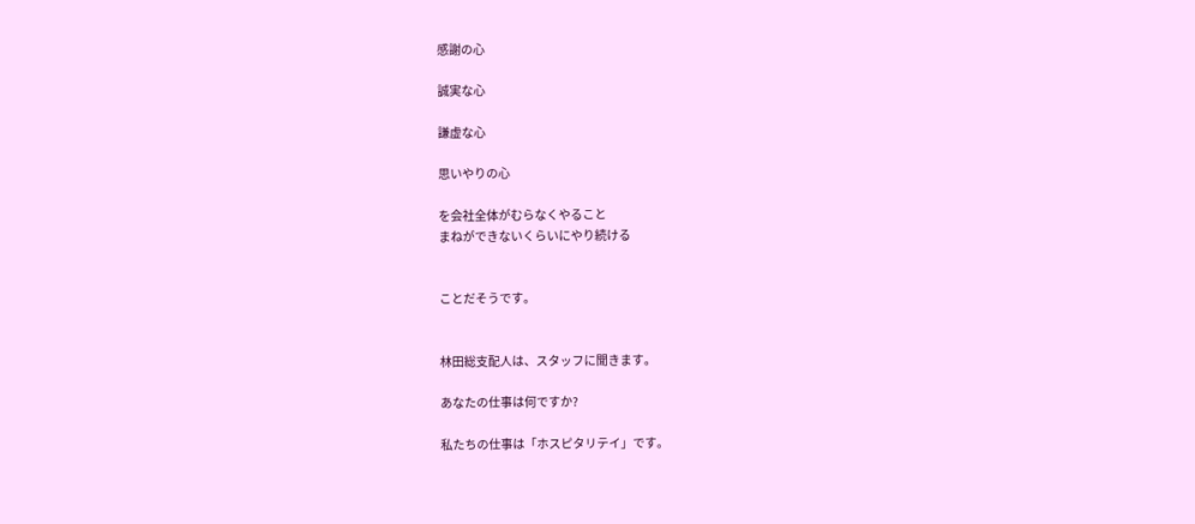感謝の心

誠実な心

謙虚な心

思いやりの心

を会社全体がむらなくやること
まねができないくらいにやり続ける


ことだそうです。


林田総支配人は、スタッフに聞きます。

あなたの仕事は何ですか?

私たちの仕事は「ホスピタリテイ」です。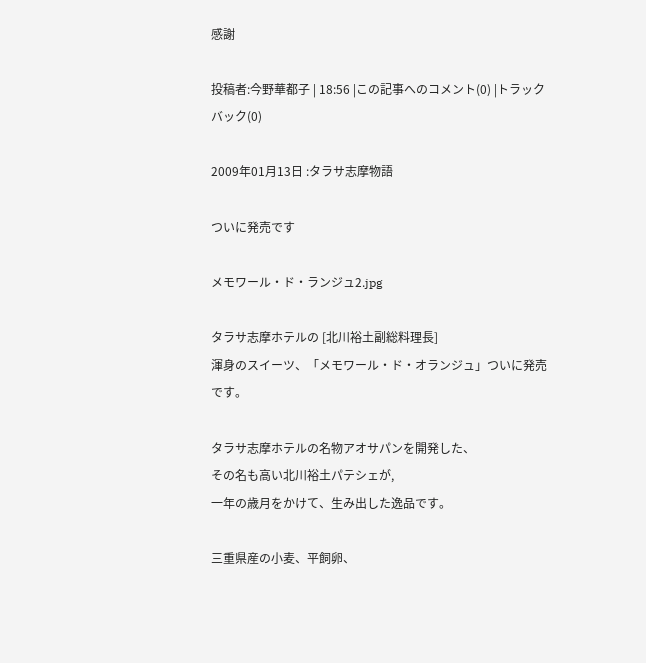感謝

投稿者:今野華都子 | 18:56 |この記事へのコメント(0) |トラックバック(0)

2009年01月13日 :タラサ志摩物語

ついに発売です

メモワール・ド・ランジュ2.jpg

タラサ志摩ホテルの [北川裕土副総料理長]
渾身のスイーツ、「メモワール・ド・オランジュ」ついに発売です。

タラサ志摩ホテルの名物アオサパンを開発した、
その名も高い北川裕土パテシェが,
一年の歳月をかけて、生み出した逸品です。

三重県産の小麦、平飼卵、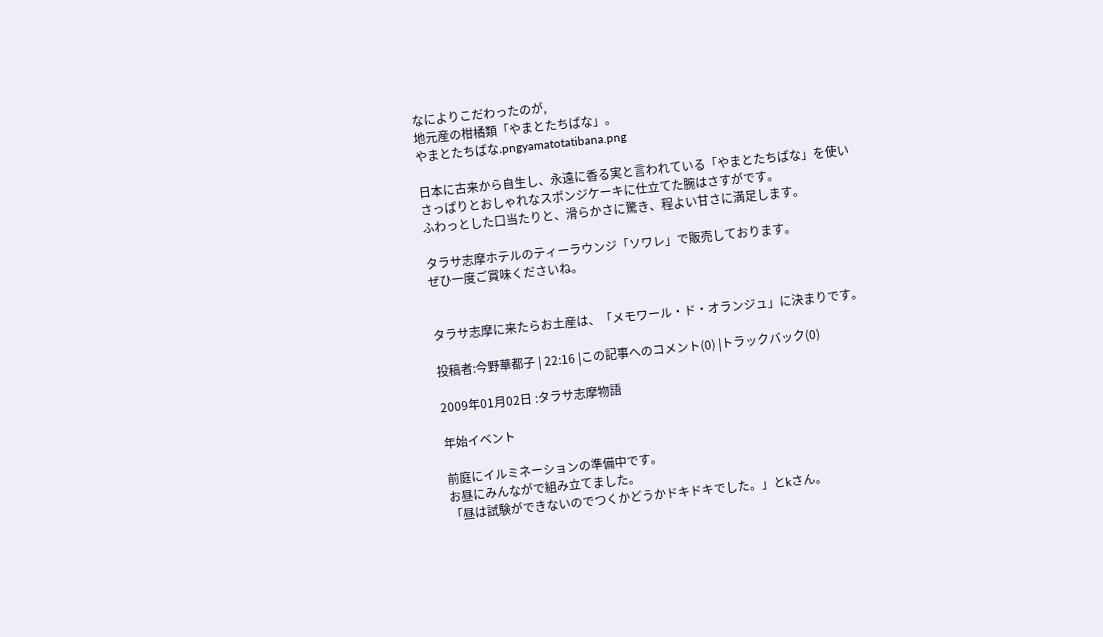なによりこだわったのが,
地元産の柑橘類「やまとたちばな」。
やまとたちばな.pngyamatotatibana.png

日本に古来から自生し、永遠に香る実と言われている「やまとたちばな」を使い
さっぱりとおしゃれなスポンジケーキに仕立てた腕はさすがです。
ふわっとした口当たりと、滑らかさに驚き、程よい甘さに満足します。

タラサ志摩ホテルのティーラウンジ「ソワレ」で販売しております。
ぜひ一度ご賞味くださいね。


タラサ志摩に来たらお土産は、「メモワール・ド・オランジュ」に決まりです。

投稿者:今野華都子 | 22:16 |この記事へのコメント(0) |トラックバック(0)

2009年01月02日 :タラサ志摩物語

年始イベント

前庭にイルミネーションの準備中です。
お昼にみんながで組み立てました。
「昼は試験ができないのでつくかどうかドキドキでした。」とkさん。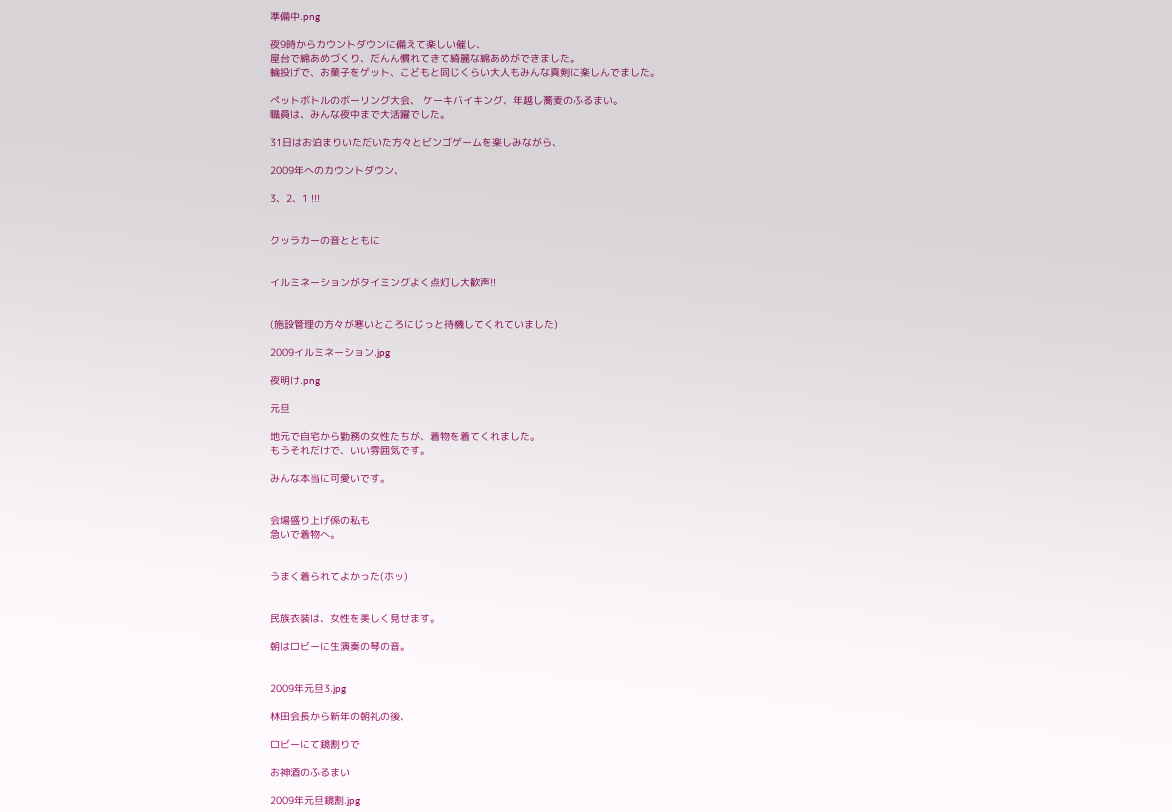準備中.png

夜9時からカウントダウンに備えて楽しい催し、
屋台で綿あめづくり、だんん慣れてきて綺麗な綿あめができました。
輪投げで、お菓子をゲット、こどもと同じくらい大人もみんな真剣に楽しんでました。

ぺットボトルのボーリング大会、 ケーキバイキング、年越し蕎麦のふるまい。
職員は、みんな夜中まで大活躍でした。

31日はお泊まりいただいた方々とビンゴゲームを楽しみながら、

2009年へのカウントダウン、

3、2、1 !!!


クッラカーの音とともに


イルミネーションがタイミングよく点灯し大歓声!!


(施設管理の方々が寒いところにじっと待機してくれていました)

2009イルミネーション.jpg

夜明け.png

元旦

地元で自宅から勤務の女性たちが、着物を着てくれました。
もうそれだけで、いい雰囲気です。

みんな本当に可愛いです。


会場盛り上げ係の私も
急いで着物へ。


うまく着られてよかった(ホッ)


民族衣装は、女性を美しく見せます。

朝はロビーに生演奏の琴の音。


2009年元旦3.jpg

林田会長から新年の朝礼の後、

ロビーにて鏡割りで

お神酒のふるまい

2009年元旦鏡割.jpg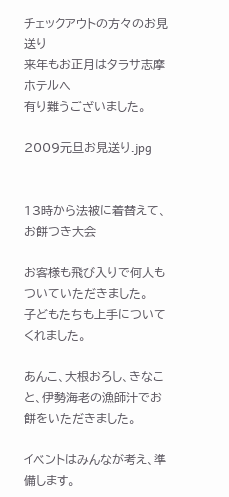チェックアウトの方々のお見送り
来年もお正月はタラサ志摩ホテルへ
有り難うございました。

2009元旦お見送り.jpg


13時から法被に着替えて、お餅つき大会

お客様も飛び入りで何人もついていただきました。
子どもたちも上手についてくれました。

あんこ、大根おろし、きなこと、伊勢海老の漁師汁でお餅をいただきました。

イベントはみんなが考え、準備します。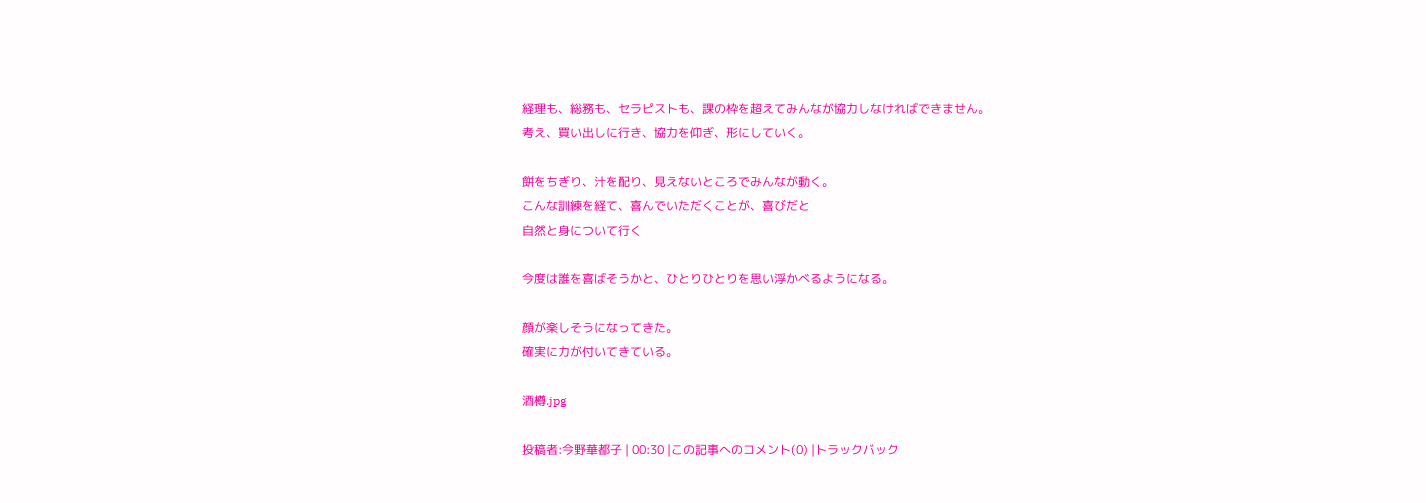経理も、総務も、セラピストも、課の枠を超えてみんなが協力しなければできません。
考え、買い出しに行き、協力を仰ぎ、形にしていく。

餅をちぎり、汁を配り、見えないところでみんなが動く。
こんな訓練を経て、喜んでいただくことが、喜びだと
自然と身について行く

今度は誰を喜ばそうかと、ひとりひとりを思い浮かべるようになる。

顔が楽しそうになってきた。
確実に力が付いてきている。

酒樽.jpg

投稿者:今野華都子 | 00:30 |この記事へのコメント(0) |トラックバック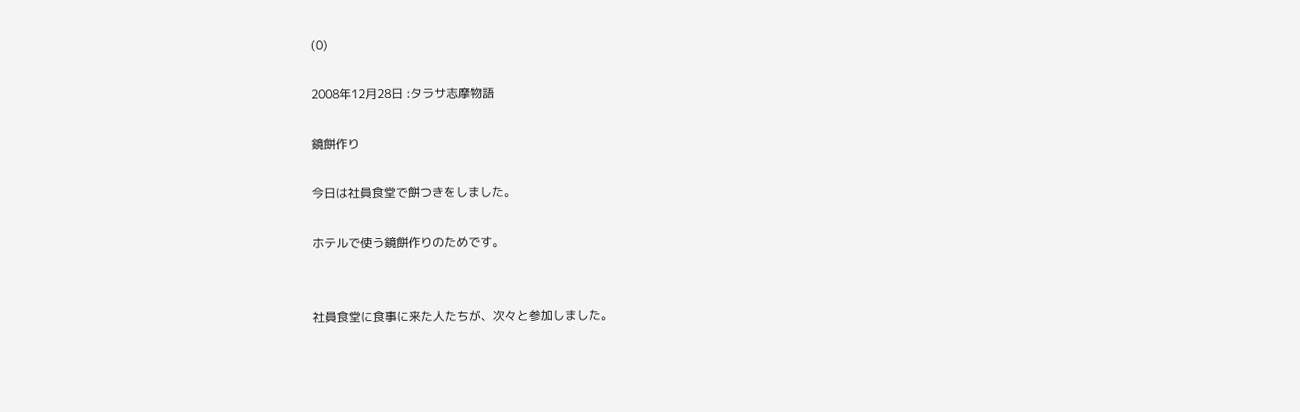(0)

2008年12月28日 :タラサ志摩物語

鏡餅作り

今日は社員食堂で餅つきをしました。

ホテルで使う鏡餅作りのためです。


社員食堂に食事に来た人たちが、次々と参加しました。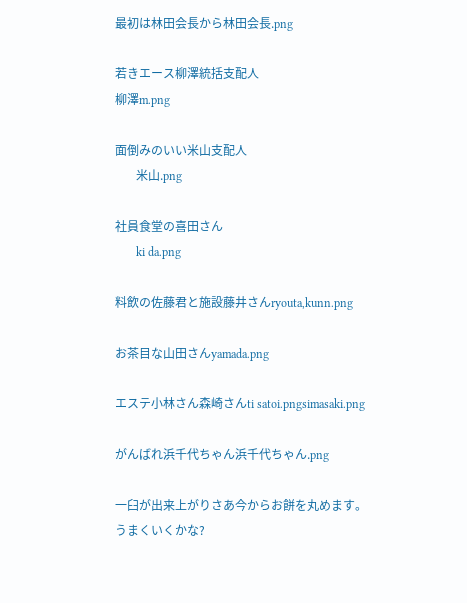最初は林田会長から林田会長.png

若きエース柳澤統括支配人
柳澤m.png

面倒みのいい米山支配人
       米山.png

社員食堂の喜田さん
       ki da.png

料飲の佐藤君と施設藤井さんryouta,kunn.png

お茶目な山田さんyamada.png

エステ小林さん森崎さんti satoi.pngsimasaki.png

がんばれ浜千代ちゃん浜千代ちゃん.png

一臼が出来上がりさあ今からお餅を丸めます。
うまくいくかな?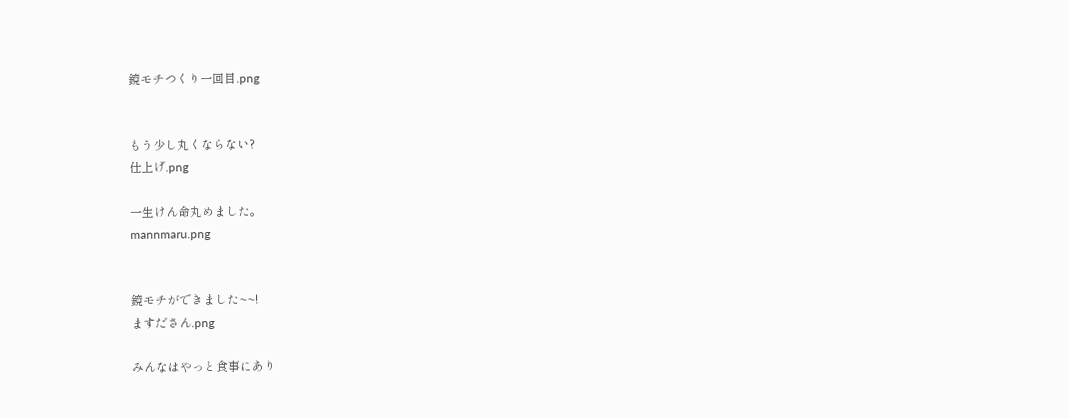鏡モチつくり一回目.png


もう少し丸くならない?
仕上げ.png

一生けん命丸めました。
mannmaru.png


鏡モチができました~~!
ますださん.png

みんなはやっと食事にあり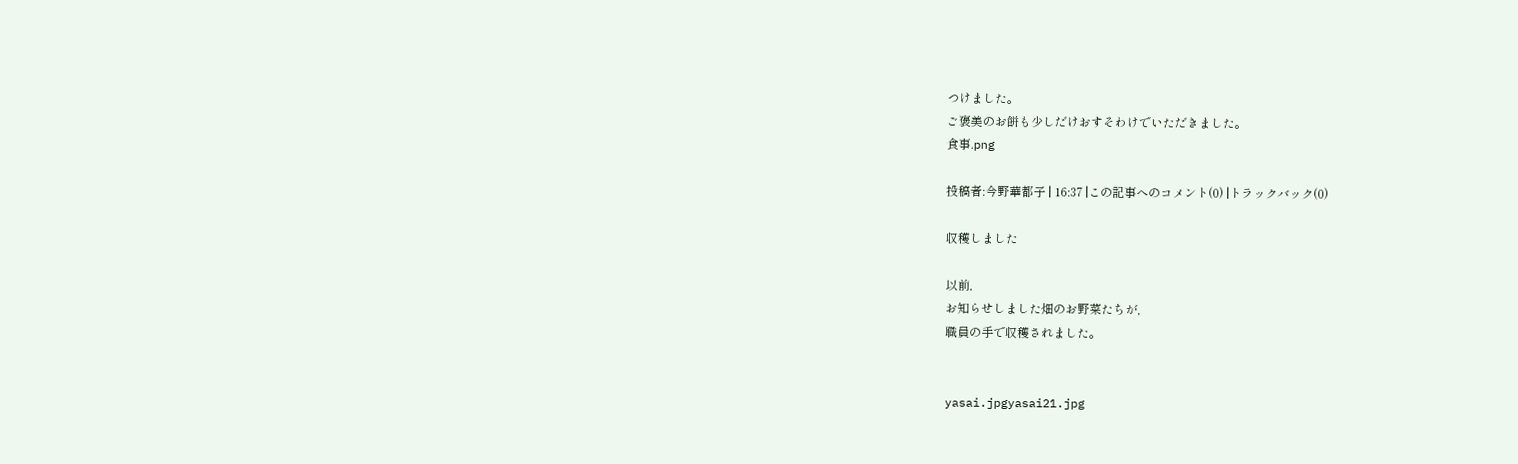つけました。
ご褒美のお餅も少しだけおすそわけでいただきました。
食事.png

投稿者:今野華都子 | 16:37 |この記事へのコメント(0) |トラックバック(0)

収穫しました

以前,
お知らせしました畑のお野菜たちが,
職員の手で収穫されました。


yasai.jpgyasai21.jpg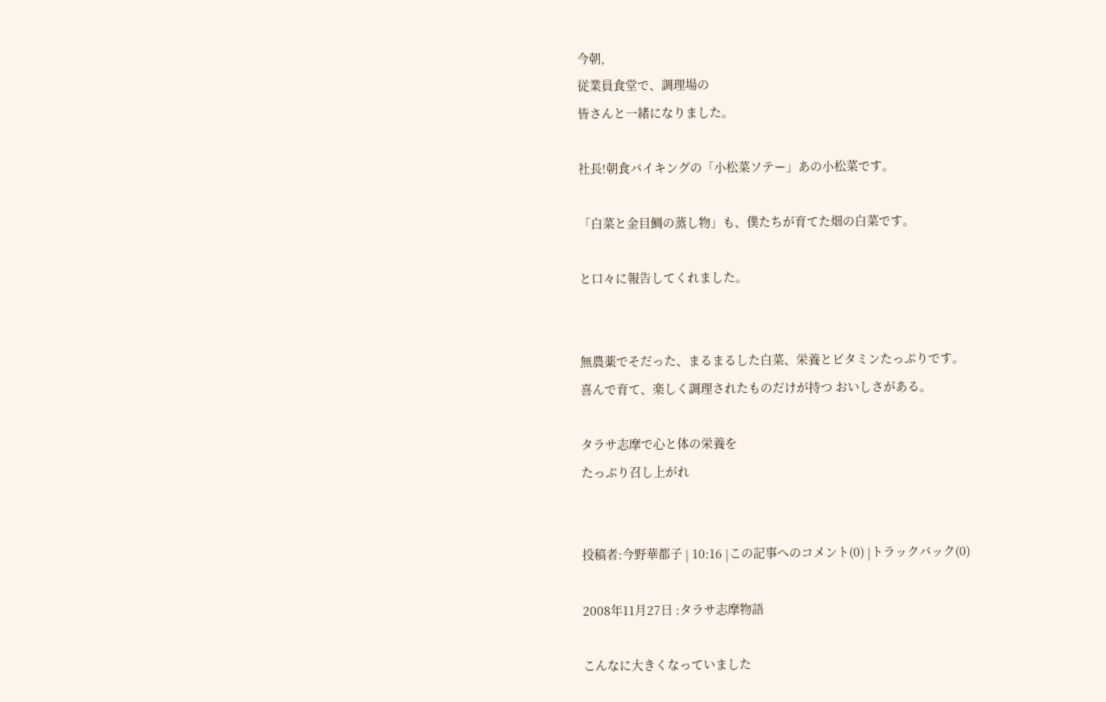今朝,
従業員食堂で、調理場の
皆さんと一緒になりました。

社長!朝食バイキングの「小松菜ソテー」あの小松菜です。

「白菜と金目鯛の蒸し物」も、僕たちが育てた畑の白菜です。

と口々に報告してくれました。


無農薬でそだった、まるまるした白菜、栄養とビタミンたっぷりです。
喜んで育て、楽しく調理されたものだけが持つ おいしさがある。

タラサ志摩で心と体の栄養を
たっぷり召し上がれ


投稿者:今野華都子 | 10:16 |この記事へのコメント(0) |トラックバック(0)

2008年11月27日 :タラサ志摩物語

こんなに大きくなっていました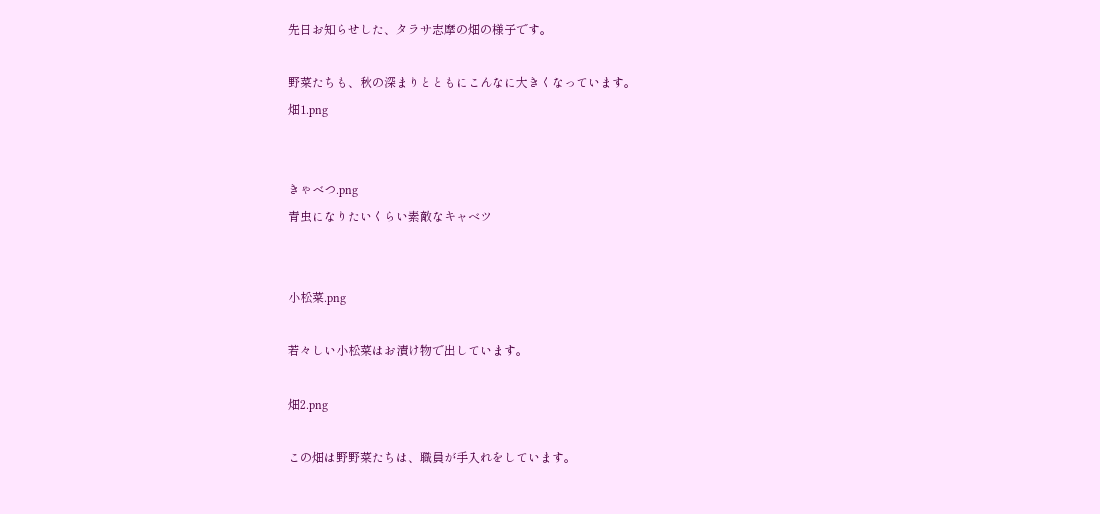先日お知らせした、タラサ志摩の畑の様子です。

野菜たちも、秋の深まりとともにこんなに大きくなっています。
畑1.png


きゃべつ.png
青虫になりたいくらい素敵なキャベツ


小松菜.png

若々しい小松菜はお漬け物で出しています。

畑2.png

この畑は野野菜たちは、職員が手入れをしています。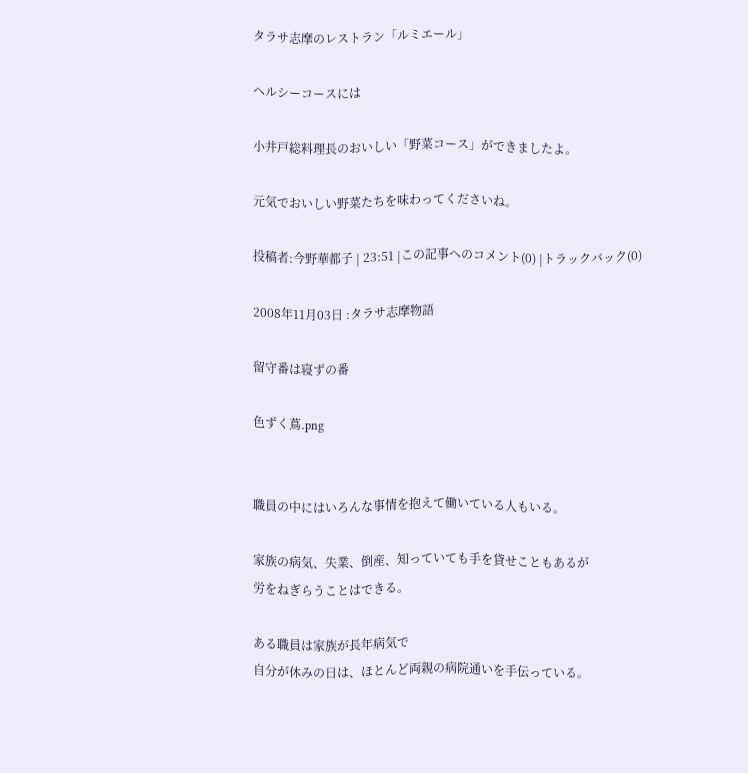タラサ志摩のレストラン「ルミエール」

ヘルシーコースには

小井戸総料理長のおいしい「野菜コース」ができましたよ。

元気でおいしい野菜たちを味わってくださいね。

投稿者:今野華都子 | 23:51 |この記事へのコメント(0) |トラックバック(0)

2008年11月03日 :タラサ志摩物語

留守番は寝ずの番

色ずく蔦.png


職員の中にはいろんな事情を抱えて働いている人もいる。

家族の病気、失業、倒産、知っていても手を貸せこともあるが
労をねぎらうことはできる。

ある職員は家族が長年病気で
自分が休みの日は、ほとんど両親の病院通いを手伝っている。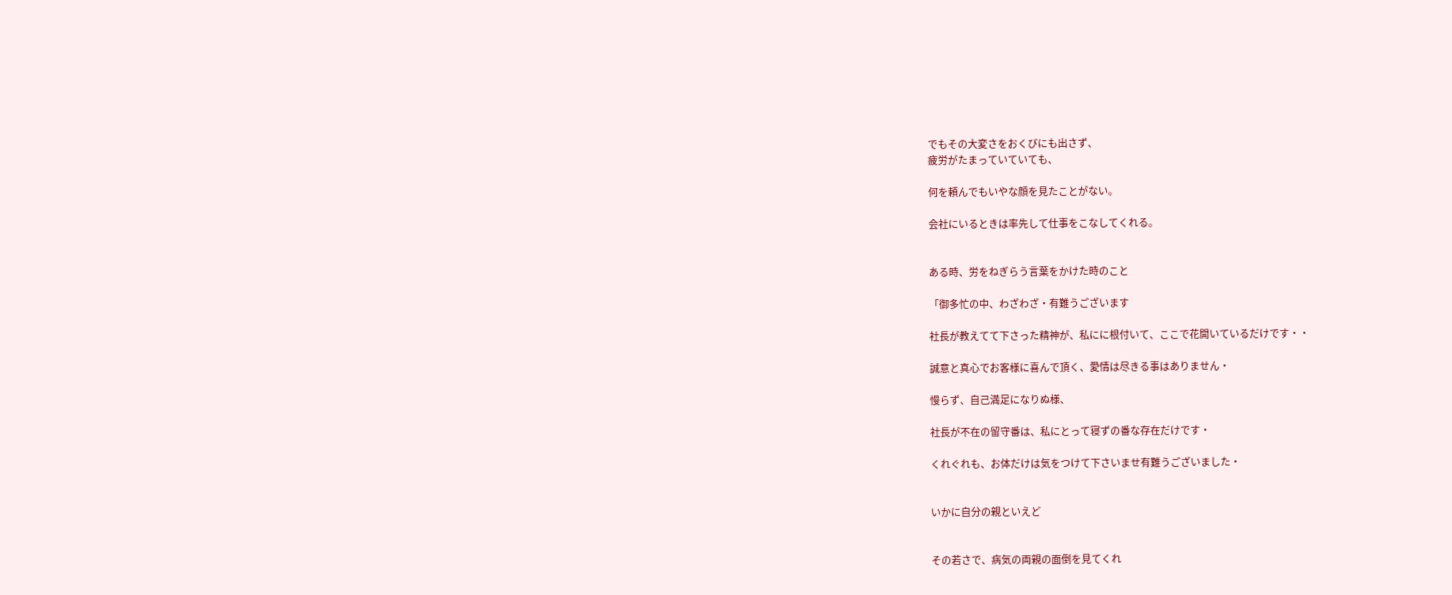でもその大変さをおくびにも出さず、
疲労がたまっていていても、

何を頼んでもいやな顔を見たことがない。

会社にいるときは率先して仕事をこなしてくれる。


ある時、労をねぎらう言葉をかけた時のこと

「御多忙の中、わざわざ・有難うございます

社長が教えてて下さった精神が、私にに根付いて、ここで花開いているだけです・・

誠意と真心でお客様に喜んで頂く、愛情は尽きる事はありません・

慢らず、自己満足になりぬ様、

社長が不在の留守番は、私にとって寝ずの番な存在だけです・

くれぐれも、お体だけは気をつけて下さいませ有難うございました・


いかに自分の親といえど


その若さで、病気の両親の面倒を見てくれ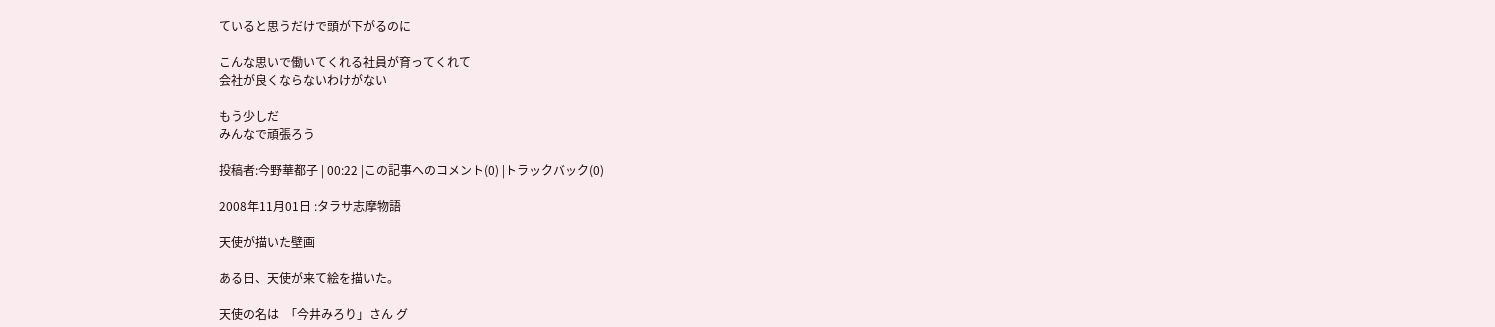ていると思うだけで頭が下がるのに

こんな思いで働いてくれる社員が育ってくれて
会社が良くならないわけがない

もう少しだ
みんなで頑張ろう

投稿者:今野華都子 | 00:22 |この記事へのコメント(0) |トラックバック(0)

2008年11月01日 :タラサ志摩物語

天使が描いた壁画

ある日、天使が来て絵を描いた。

天使の名は  「今井みろり」さん グ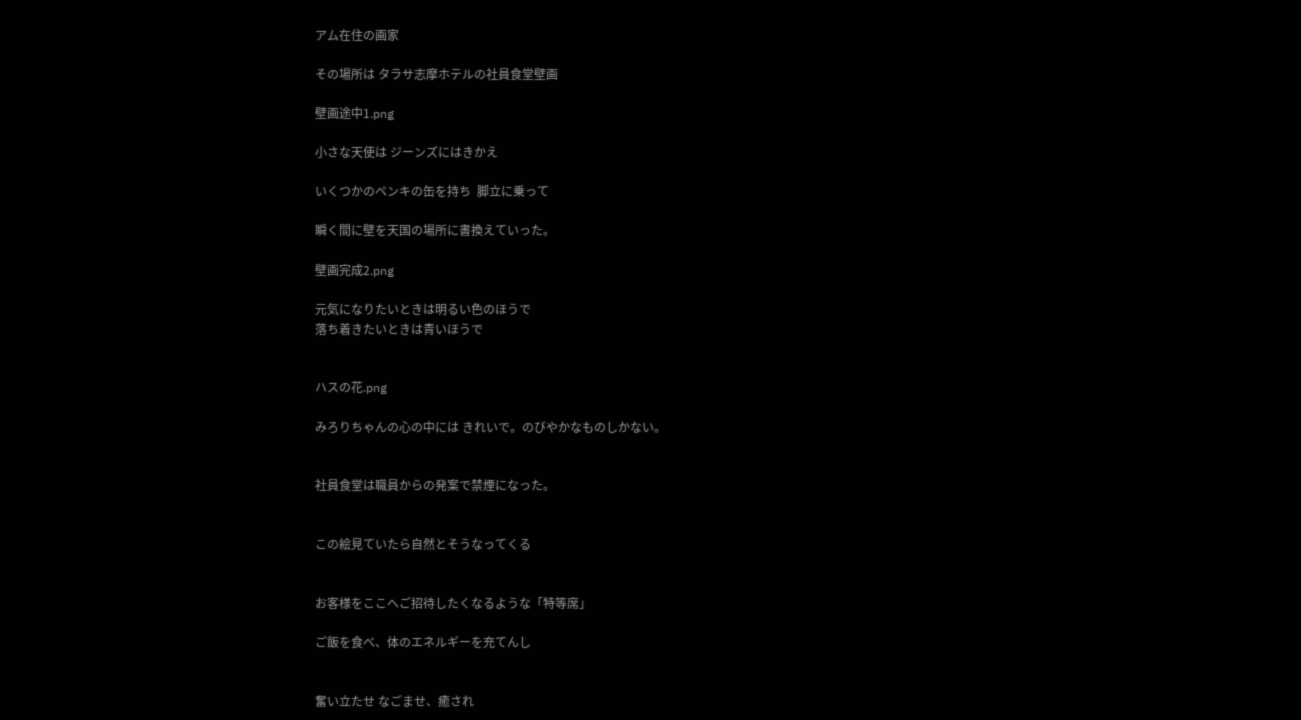アム在住の画家

その場所は タラサ志摩ホテルの社員食堂壁画

壁画途中1.png

小さな天使は ジーンズにはきかえ

いくつかのペンキの缶を持ち  脚立に乗って

瞬く間に壁を天国の場所に書換えていった。

壁画完成2.png

元気になりたいときは明るい色のほうで
落ち着きたいときは青いほうで


ハスの花.png

みろりちゃんの心の中には きれいで。のびやかなものしかない。


社員食堂は職員からの発案で禁煙になった。


この絵見ていたら自然とそうなってくる


お客様をここへご招待したくなるような「特等席」

ご飯を食べ、体のエネルギーを充てんし


奮い立たせ なごませ、癒され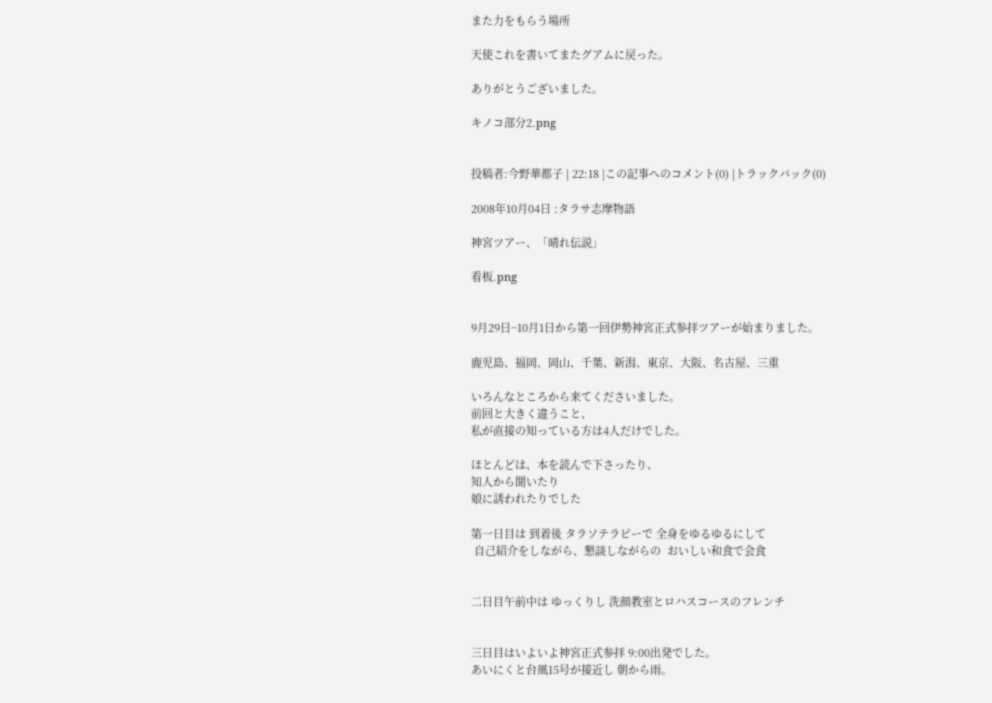また力をもらう場所

天使これを書いてまたグアムに戻った。

ありがとうございました。

キノコ部分2.png


投稿者:今野華都子 | 22:18 |この記事へのコメント(0) |トラックバック(0)

2008年10月04日 :タラサ志摩物語

神宮ツアー、「晴れ伝説」

看板.png


9月29日~10月1日から第一回伊勢神宮正式参拝ツアーが始まりました。

鹿児島、福岡、岡山、千葉、新潟、東京、大阪、名古屋、三重

いろんなところから来てくださいました。
前回と大きく違うこと、
私が直接の知っている方は4人だけでした。

ほとんどは、本を読んで下さったり、
知人から聞いたり
娘に誘われたりでした

第一日目は 到着後 タラソテラピーで 全身をゆるゆるにして
 自己紹介をしながら、懇談しながらの  おいしい和食で会食


二日目午前中は ゆっくりし 洗顔教室とロハスコースのフレンチ


三日目はいよいよ神宮正式参拝 9:00出発でした。
あいにくと台風15号が接近し 朝から雨。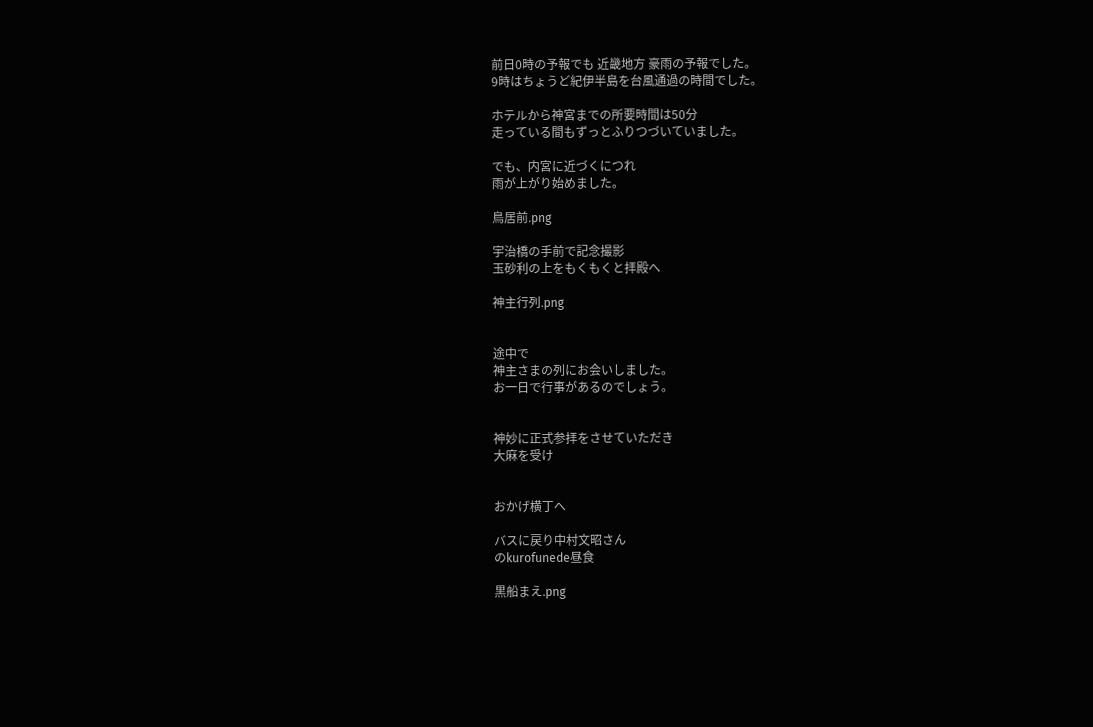前日0時の予報でも 近畿地方 豪雨の予報でした。
9時はちょうど紀伊半島を台風通過の時間でした。

ホテルから神宮までの所要時間は50分
走っている間もずっとふりつづいていました。

でも、内宮に近づくにつれ
雨が上がり始めました。

鳥居前.png

宇治橋の手前で記念撮影
玉砂利の上をもくもくと拝殿へ

神主行列.png


途中で
神主さまの列にお会いしました。
お一日で行事があるのでしょう。


神妙に正式参拝をさせていただき
大麻を受け


おかげ横丁へ

バスに戻り中村文昭さん
のkurofunede昼食

黒船まえ.png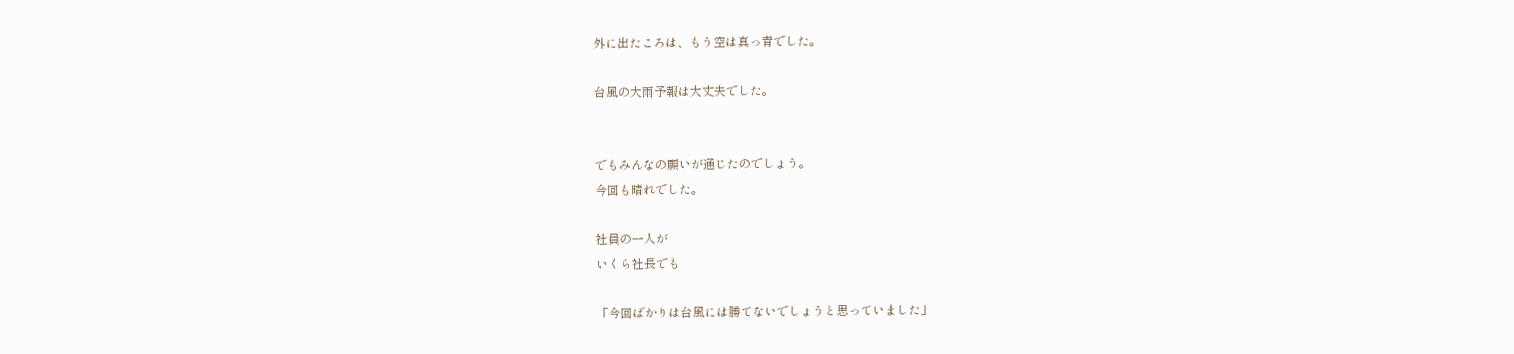外に出たころは、もう空は真っ青でした。

台風の大雨予報は大丈夫でした。


でもみんなの願いが通じたのでしょう。
今回も晴れでした。

社員の一人が
いくら社長でも

「今回ばかりは台風には勝てないでしょうと思っていました」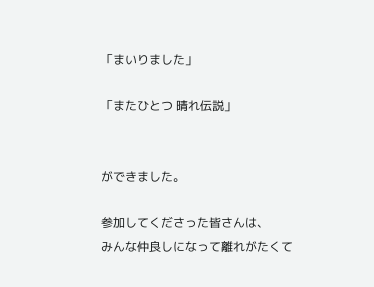「まいりました」

「またひとつ 晴れ伝説」


ができました。

参加してくださった皆さんは、
みんな仲良しになって離れがたくて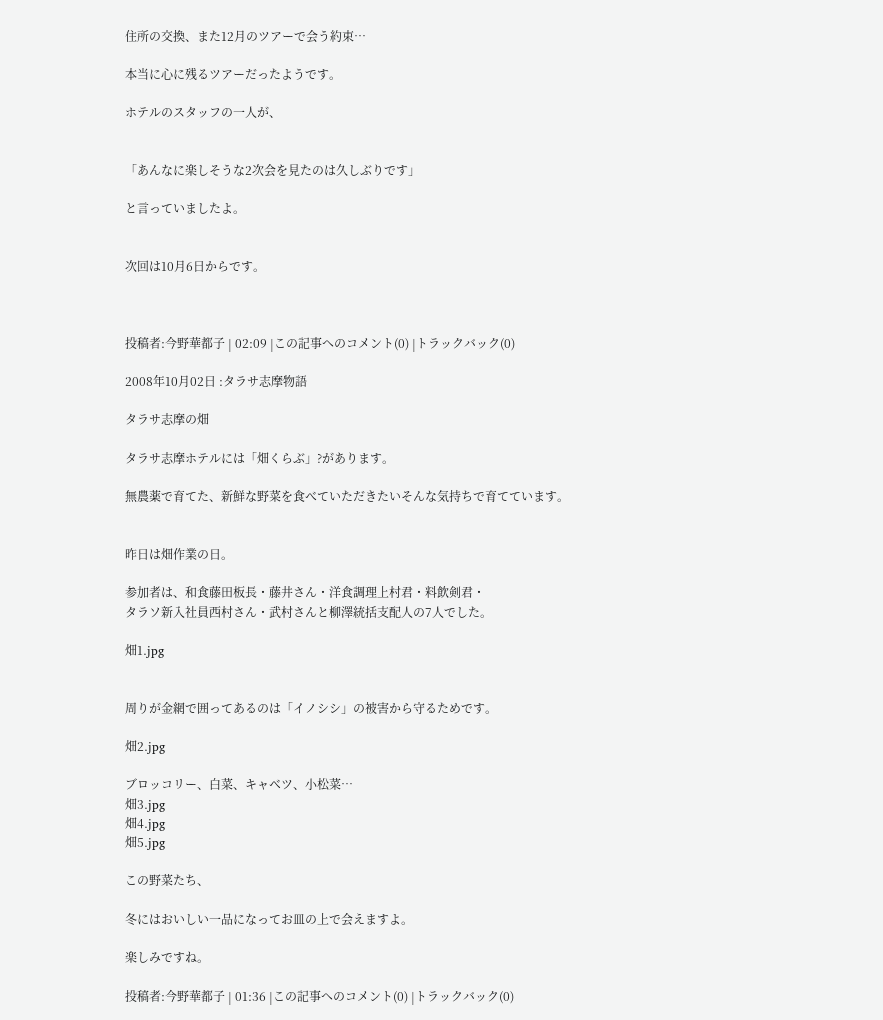住所の交換、また12月のツアーで会う約束…

本当に心に残るツアーだったようです。

ホテルのスタッフの一人が、


「あんなに楽しそうな2次会を見たのは久しぶりです」

と言っていましたよ。


次回は10月6日からです。



投稿者:今野華都子 | 02:09 |この記事へのコメント(0) |トラックバック(0)

2008年10月02日 :タラサ志摩物語

タラサ志摩の畑

タラサ志摩ホテルには「畑くらぶ」?があります。

無農薬で育てた、新鮮な野菜を食べていただきたいそんな気持ちで育てています。


昨日は畑作業の日。

参加者は、和食藤田板長・藤井さん・洋食調理上村君・料飲剣君・
タラソ新入社員西村さん・武村さんと柳澤統括支配人の7人でした。

畑1.jpg


周りが金網で囲ってあるのは「イノシシ」の被害から守るためです。

畑2.jpg

ブロッコリー、白菜、キャベツ、小松菜…
畑3.jpg
畑4.jpg
畑5.jpg

この野菜たち、

冬にはおいしい一品になってお皿の上で会えますよ。

楽しみですね。

投稿者:今野華都子 | 01:36 |この記事へのコメント(0) |トラックバック(0)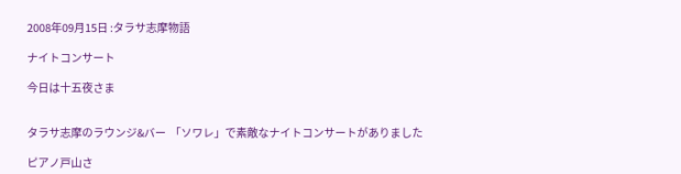2008年09月15日 :タラサ志摩物語

ナイトコンサート

今日は十五夜さま


タラサ志摩のラウンジ&バー  「ソワレ」で素敵なナイトコンサートがありました

ピアノ戸山さ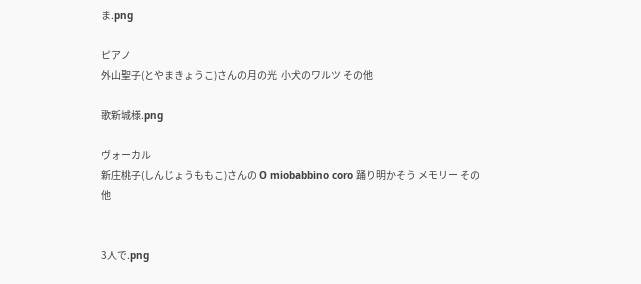ま.png

ピアノ
外山聖子(とやまきょうこ)さんの月の光  小犬のワルツ その他

歌新城様.png

ヴォーカル
新庄桃子(しんじょうももこ)さんの O miobabbino coro 踊り明かそう メモリー その他


3人で.png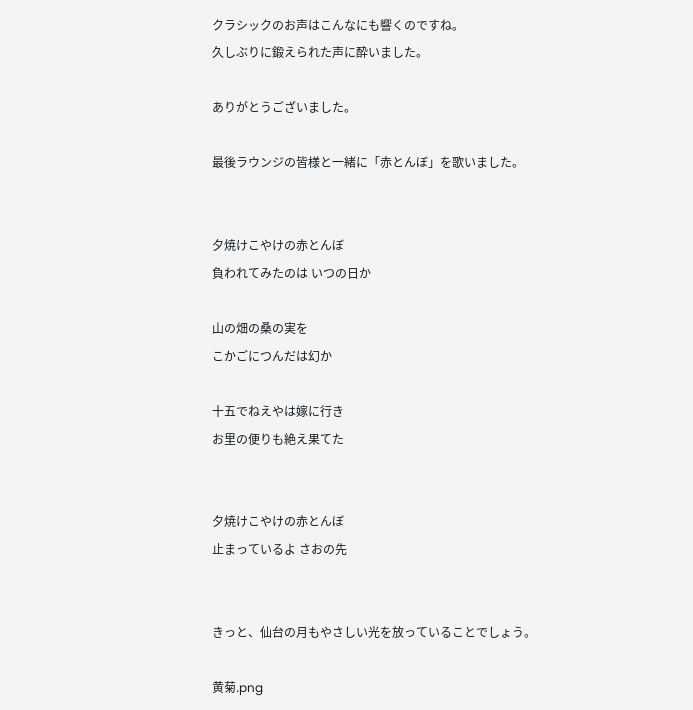クラシックのお声はこんなにも響くのですね。
久しぶりに鍛えられた声に酔いました。

ありがとうございました。

最後ラウンジの皆様と一緒に「赤とんぼ」を歌いました。


夕焼けこやけの赤とんぼ
負われてみたのは いつの日か

山の畑の桑の実を
こかごにつんだは幻か

十五でねえやは嫁に行き
お里の便りも絶え果てた


夕焼けこやけの赤とんぼ
止まっているよ さおの先


きっと、仙台の月もやさしい光を放っていることでしょう。

黄菊.png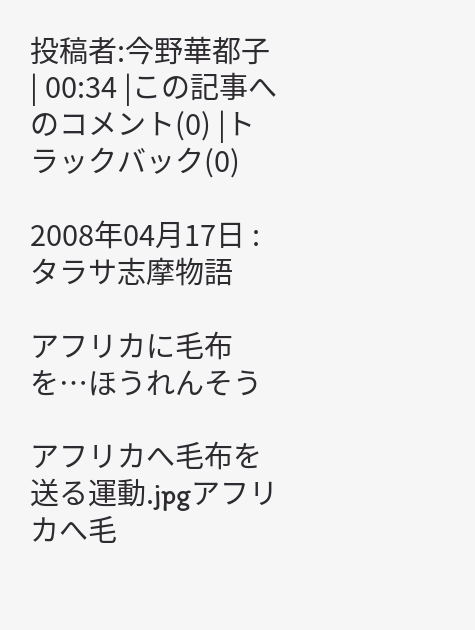投稿者:今野華都子 | 00:34 |この記事へのコメント(0) |トラックバック(0)

2008年04月17日 :タラサ志摩物語

アフリカに毛布を…ほうれんそう

アフリカへ毛布を送る運動.jpgアフリカへ毛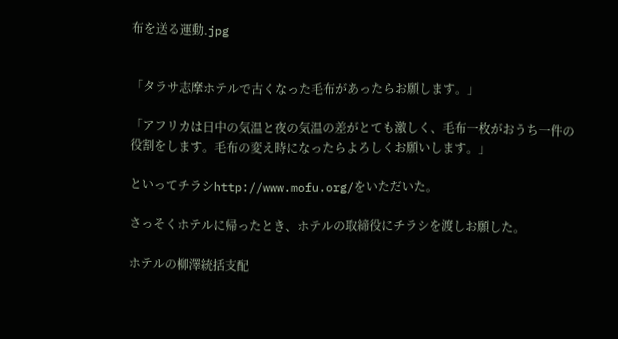布を送る運動.jpg


「タラサ志摩ホテルで古くなった毛布があったらお願します。」

「アフリカは日中の気温と夜の気温の差がとても激しく、毛布一枚がおうち一件の役割をします。毛布の変え時になったらよろしくお願いします。」

といってチラシhttp://www.mofu.org/をいただいた。

さっそくホテルに帰ったとき、ホテルの取締役にチラシを渡しお願した。

ホテルの柳澤統括支配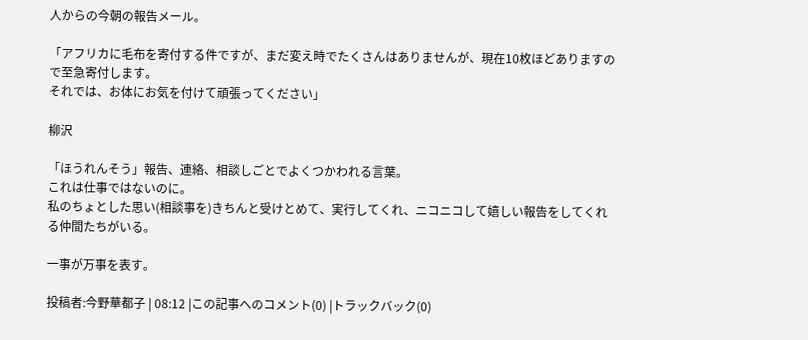人からの今朝の報告メール。

「アフリカに毛布を寄付する件ですが、まだ変え時でたくさんはありませんが、現在10枚ほどありますので至急寄付します。
それでは、お体にお気を付けて頑張ってください」

柳沢

「ほうれんそう」報告、連絡、相談しごとでよくつかわれる言葉。
これは仕事ではないのに。
私のちょとした思い(相談事を)きちんと受けとめて、実行してくれ、ニコニコして嬉しい報告をしてくれる仲間たちがいる。

一事が万事を表す。

投稿者:今野華都子 | 08:12 |この記事へのコメント(0) |トラックバック(0)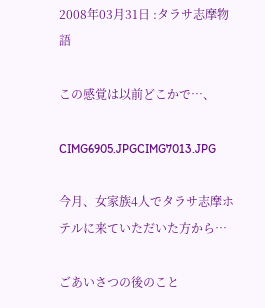2008年03月31日 :タラサ志摩物語

この感覚は以前どこかで…、

CIMG6905.JPGCIMG7013.JPG

今月、女家族4人でタラサ志摩ホテルに来ていただいた方から…

ごあいさつの後のこと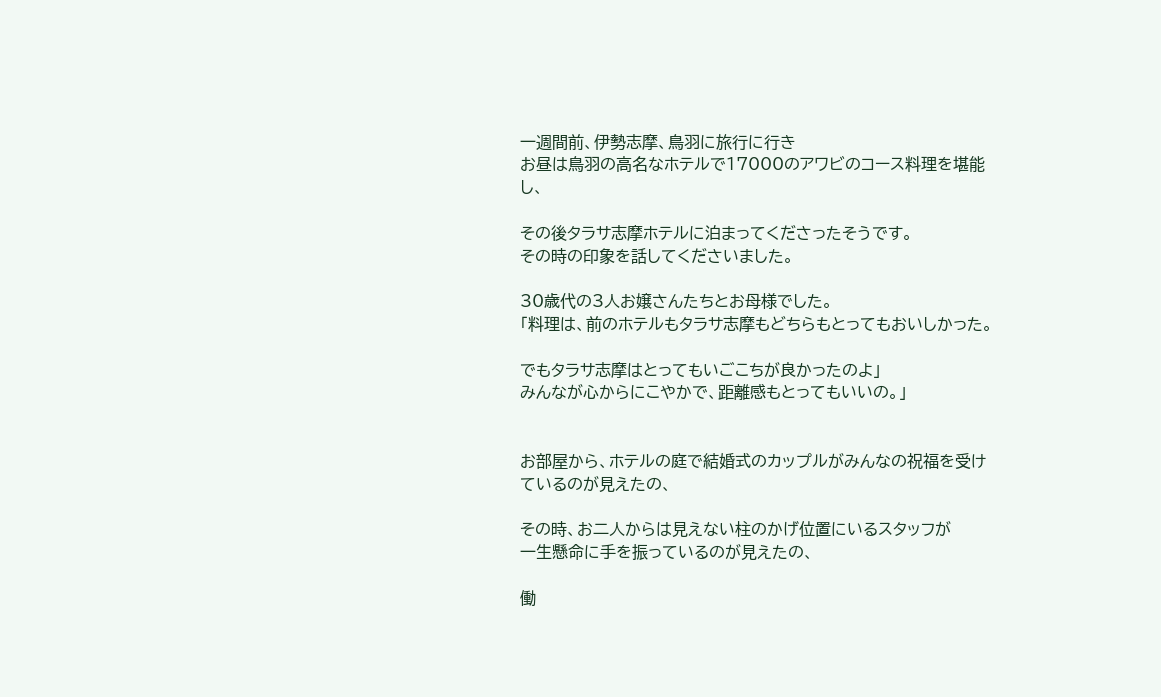一週間前、伊勢志摩、鳥羽に旅行に行き
お昼は鳥羽の高名なホテルで17000のアワビのコース料理を堪能し、

その後タラサ志摩ホテルに泊まってくださったそうです。
その時の印象を話してくださいました。

30歳代の3人お嬢さんたちとお母様でした。
「料理は、前のホテルもタラサ志摩もどちらもとってもおいしかった。

でもタラサ志摩はとってもいごこちが良かったのよ」
みんなが心からにこやかで、距離感もとってもいいの。」


お部屋から、ホテルの庭で結婚式のカップルがみんなの祝福を受けているのが見えたの、

その時、お二人からは見えない柱のかげ位置にいるスタッフが
一生懸命に手を振っているのが見えたの、

働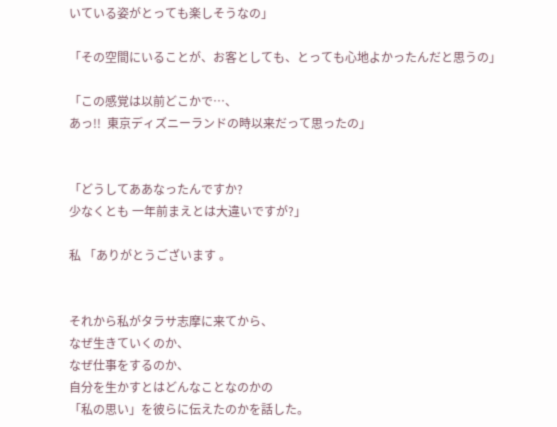いている姿がとっても楽しそうなの」

「その空間にいることが、お客としても、とっても心地よかったんだと思うの」

「この感覚は以前どこかで…、
あっ!!  東京ディズニーランドの時以来だって思ったの」


「どうしてああなったんですか?
少なくとも 一年前まえとは大違いですが?」

私 「ありがとうございます 。


それから私がタラサ志摩に来てから、
なぜ生きていくのか、
なぜ仕事をするのか、
自分を生かすとはどんなことなのかの
「私の思い」を彼らに伝えたのかを話した。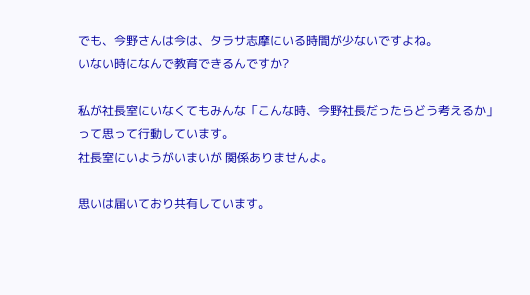でも、今野さんは今は、タラサ志摩にいる時間が少ないですよね。
いない時になんで教育できるんですか?

私が社長室にいなくてもみんな「こんな時、今野社長だったらどう考えるか」
って思って行動しています。
社長室にいようがいまいが 関係ありませんよ。

思いは届いており共有しています。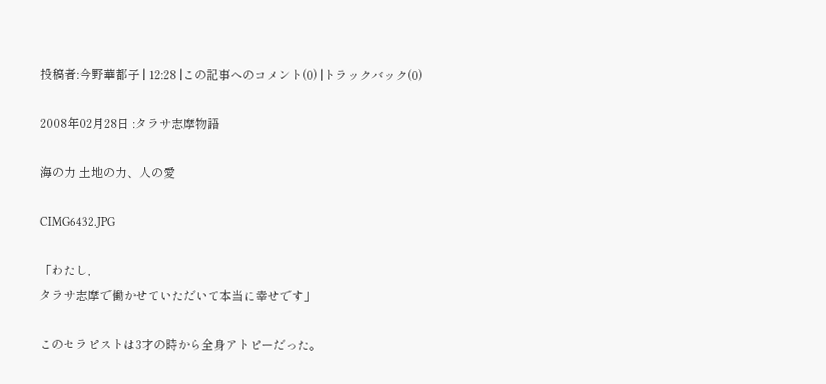投稿者:今野華都子 | 12:28 |この記事へのコメント(0) |トラックバック(0)

2008年02月28日 :タラサ志摩物語

海の力 土地の力、人の愛

CIMG6432.JPG

「わたし,
タラサ志摩で働かせていただいて本当に幸せです」

このセラピストは3才の時から全身アトピーだった。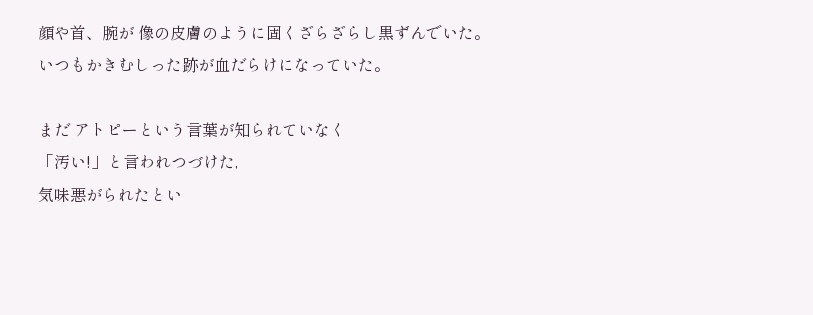顔や首、腕が 像の皮膚のように固くざらざらし黒ずんでいた。
いつもかきむしった跡が血だらけになっていた。

まだ アトピーという言葉が知られていなく
「汚い!」と言われつづけた,
気味悪がられたとい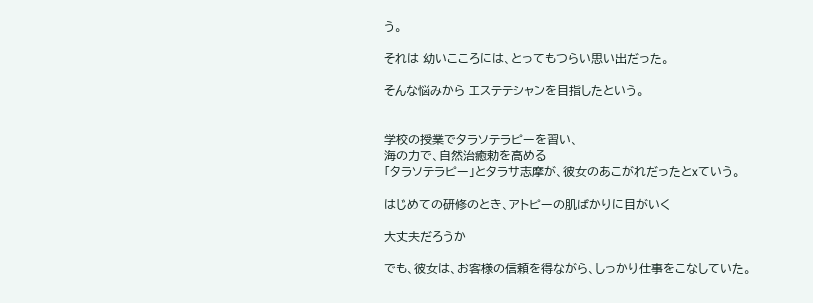う。

それは 幼いこころには、とってもつらい思い出だった。

そんな悩みから エステテシャンを目指したという。


学校の授業でタラソテラピーを習い、
海の力で、自然治癒勅を高める
「タラソテラピー」とタラサ志摩が、彼女のあこがれだったとxていう。

はじめての研修のとき、アトピーの肌ばかりに目がいく

大丈夫だろうか

でも、彼女は、お客様の信頼を得ながら、しっかり仕事をこなしていた。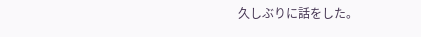久しぶりに話をした。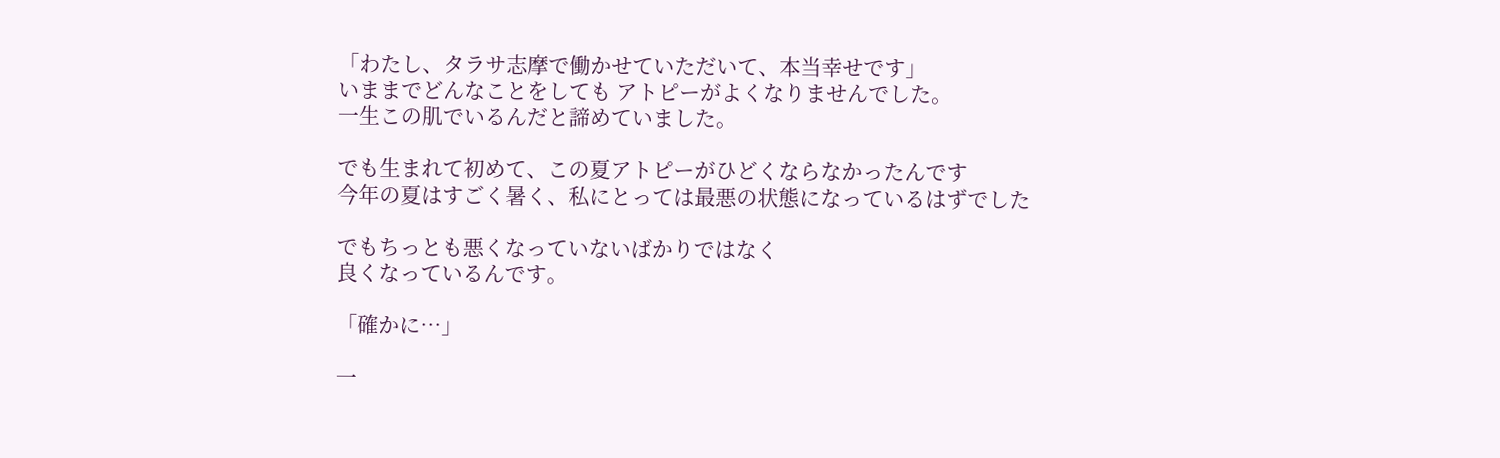「わたし、タラサ志摩で働かせていただいて、本当幸せです」
いままでどんなことをしても アトピーがよくなりませんでした。
一生この肌でいるんだと諦めていました。

でも生まれて初めて、この夏アトピーがひどくならなかったんです
今年の夏はすごく暑く、私にとっては最悪の状態になっているはずでした

でもちっとも悪くなっていないばかりではなく
良くなっているんです。

「確かに…」

一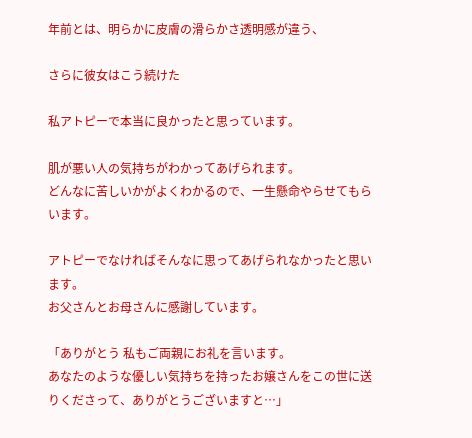年前とは、明らかに皮膚の滑らかさ透明感が違う、

さらに彼女はこう続けた

私アトピーで本当に良かったと思っています。

肌が悪い人の気持ちがわかってあげられます。
どんなに苦しいかがよくわかるので、一生懸命やらせてもらいます。

アトピーでなければそんなに思ってあげられなかったと思います。
お父さんとお母さんに感謝しています。

「ありがとう 私もご両親にお礼を言います。
あなたのような優しい気持ちを持ったお嬢さんをこの世に送りくださって、ありがとうございますと…」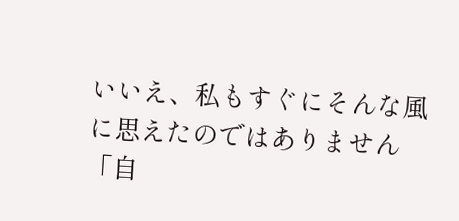いいえ、私もすぐにそんな風に思えたのではありません
「自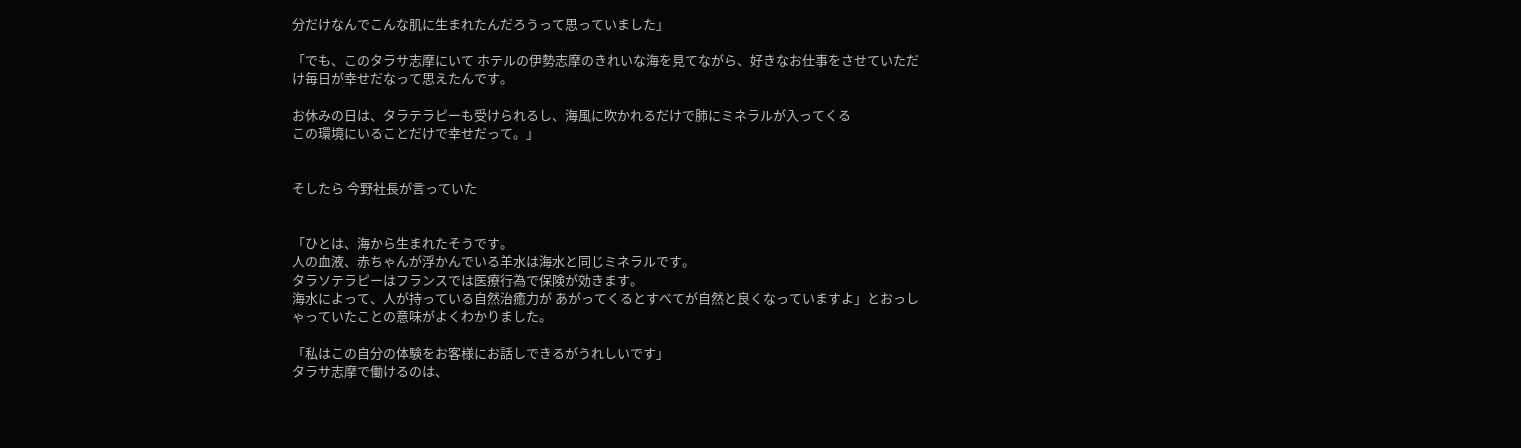分だけなんでこんな肌に生まれたんだろうって思っていました」

「でも、このタラサ志摩にいて ホテルの伊勢志摩のきれいな海を見てながら、好きなお仕事をさせていただけ毎日が幸せだなって思えたんです。

お休みの日は、タラテラピーも受けられるし、海風に吹かれるだけで肺にミネラルが入ってくる
この環境にいることだけで幸せだって。」


そしたら 今野社長が言っていた


「ひとは、海から生まれたそうです。
人の血液、赤ちゃんが浮かんでいる羊水は海水と同じミネラルです。
タラソテラピーはフランスでは医療行為で保険が効きます。
海水によって、人が持っている自然治癒力が あがってくるとすべてが自然と良くなっていますよ」とおっしゃっていたことの意味がよくわかりました。

「私はこの自分の体験をお客様にお話しできるがうれしいです」
タラサ志摩で働けるのは、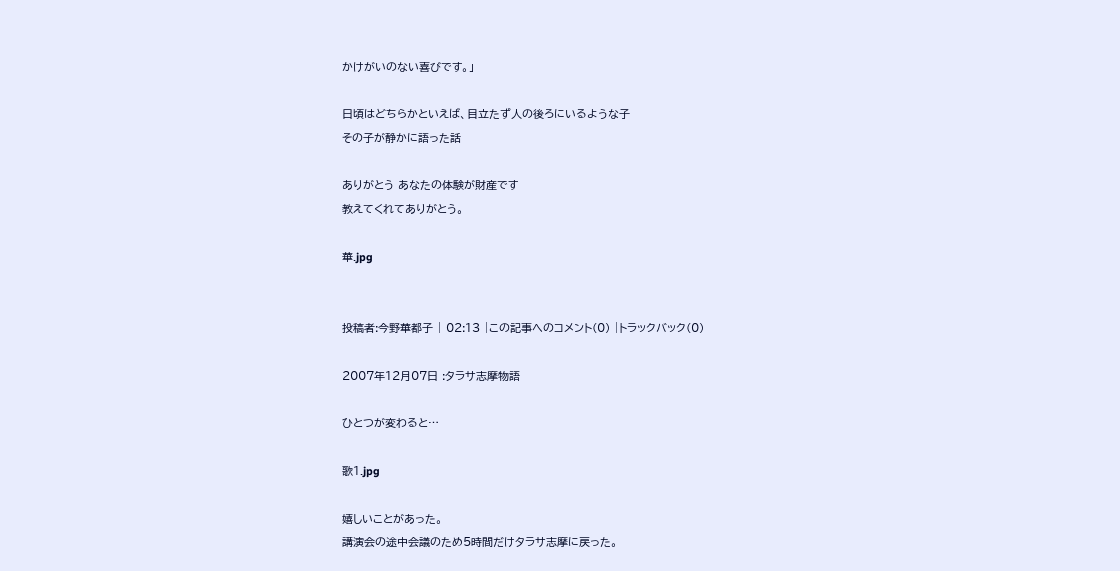かけがいのない喜びです。」

日頃はどちらかといえば、目立たず人の後ろにいるような子
その子が静かに語った話

ありがとう あなたの体験が財産です
教えてくれてありがとう。

華.jpg


投稿者:今野華都子 | 02:13 |この記事へのコメント(0) |トラックバック(0)

2007年12月07日 :タラサ志摩物語

ひとつが変わると…

歌1.jpg

嬉しいことがあった。
講演会の途中会議のため5時間だけタラサ志摩に戻った。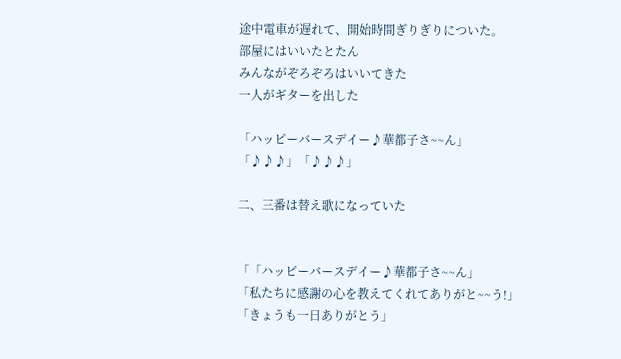途中電車が遅れて、開始時間ぎりぎりについた。
部屋にはいいたとたん
みんながぞろぞろはいいてきた
一人がギターを出した

「ハッピーバースデイー♪華都子さ~~ん」
「♪♪♪」「♪♪♪」

二、三番は替え歌になっていた


「「ハッピーバースデイー♪華都子さ~~ん」
「私たちに感謝の心を教えてくれてありがと~~う!」
「きょうも一日ありがとう」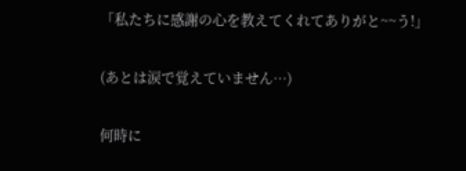「私たちに感謝の心を教えてくれてありがと~~う!」

(あとは涙で覚えていません…)

何時に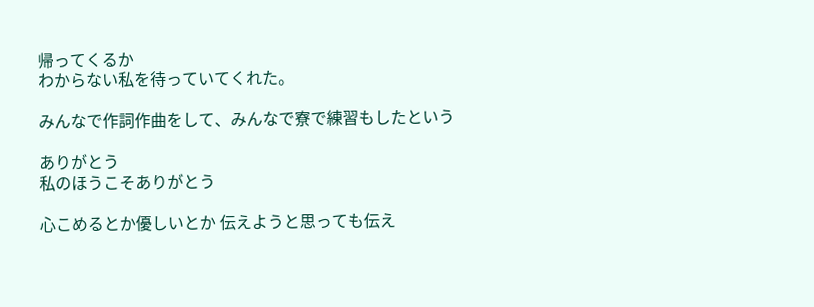帰ってくるか
わからない私を待っていてくれた。

みんなで作詞作曲をして、みんなで寮で練習もしたという

ありがとう
私のほうこそありがとう

心こめるとか優しいとか 伝えようと思っても伝え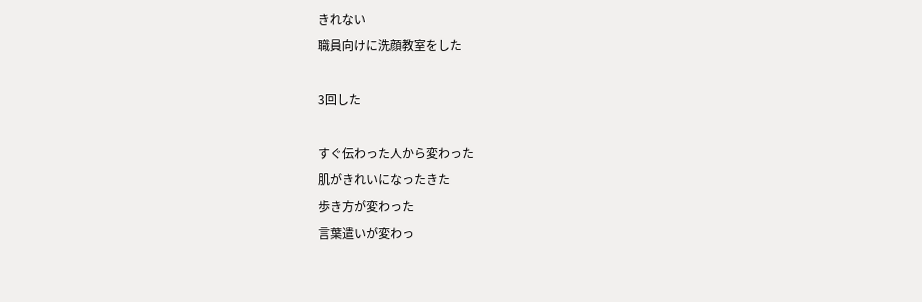きれない
職員向けに洗顔教室をした

3回した

すぐ伝わった人から変わった
肌がきれいになったきた
歩き方が変わった
言葉遣いが変わっ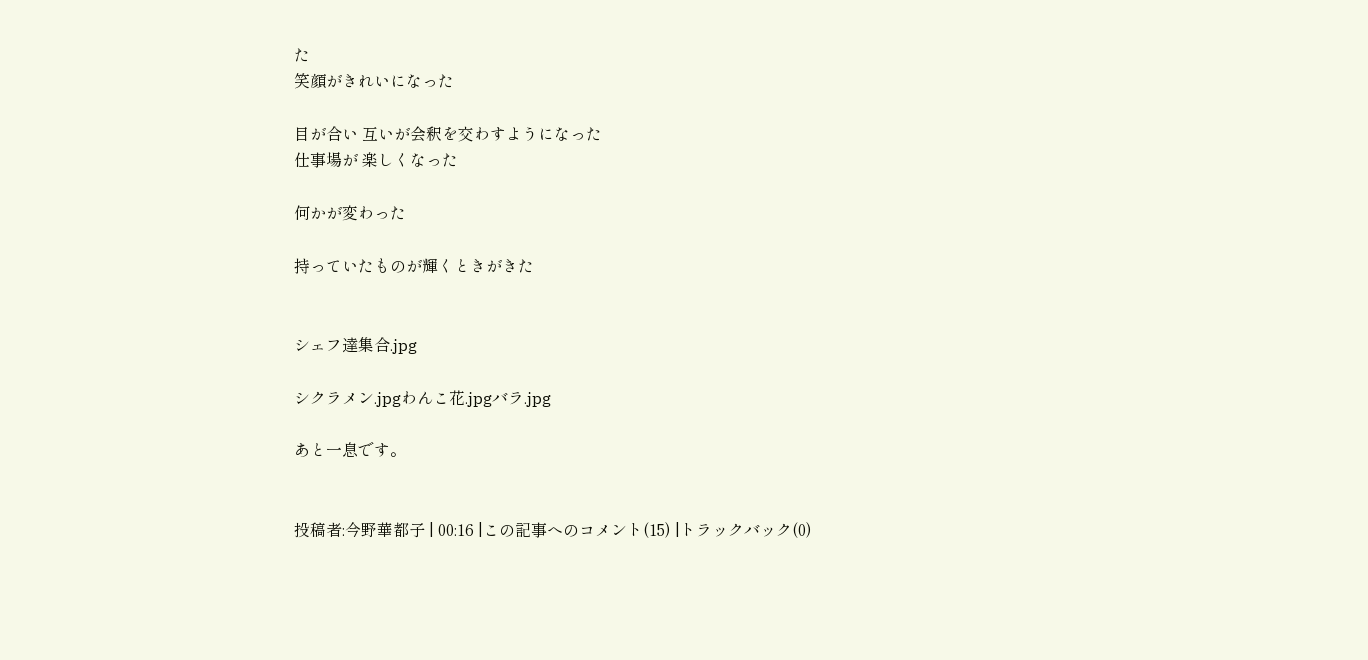た
笑顔がきれいになった

目が合い 互いが会釈を交わすようになった
仕事場が 楽しくなった

何かが変わった

持っていたものが輝くときがきた


シェフ達集合.jpg

シクラメン.jpgわんこ花.jpgバラ.jpg

あと一息です。


投稿者:今野華都子 | 00:16 |この記事へのコメント(15) |トラックバック(0)